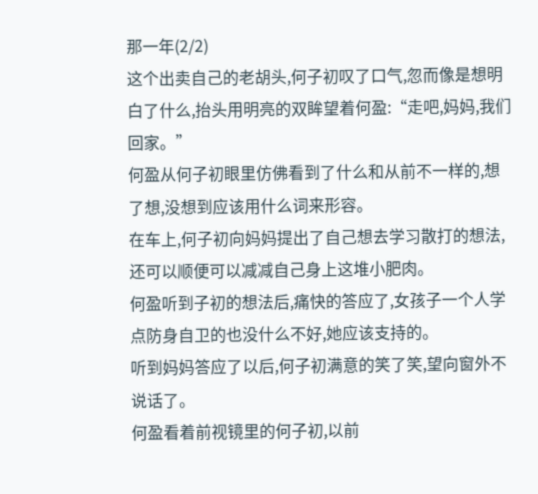那一年(2/2)
这个出卖自己的老胡头,何子初叹了口气,忽而像是想明白了什么,抬头用明亮的双眸望着何盈:“走吧,妈妈,我们回家。”
何盈从何子初眼里仿佛看到了什么和从前不一样的,想了想,没想到应该用什么词来形容。
在车上,何子初向妈妈提出了自己想去学习散打的想法,还可以顺便可以减减自己身上这堆小肥肉。
何盈听到子初的想法后,痛快的答应了,女孩子一个人学点防身自卫的也没什么不好,她应该支持的。
听到妈妈答应了以后,何子初满意的笑了笑,望向窗外不说话了。
何盈看着前视镜里的何子初,以前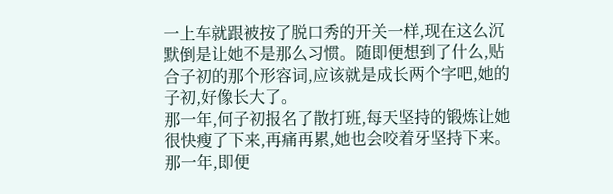一上车就跟被按了脱口秀的开关一样,现在这么沉默倒是让她不是那么习惯。随即便想到了什么,贴合子初的那个形容词,应该就是成长两个字吧,她的子初,好像长大了。
那一年,何子初报名了散打班,每天坚持的锻炼让她很快瘦了下来,再痛再累,她也会咬着牙坚持下来。
那一年,即便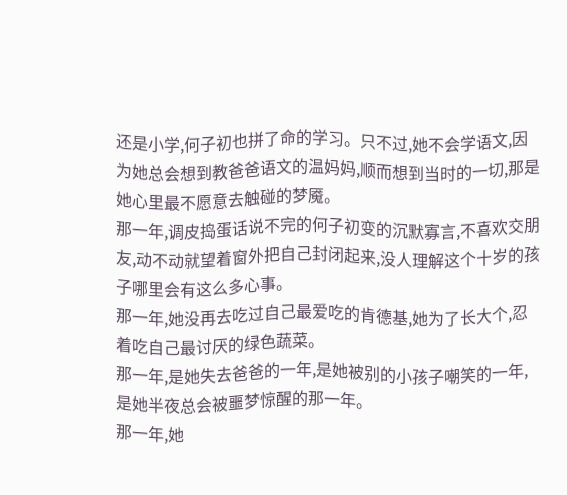还是小学,何子初也拼了命的学习。只不过,她不会学语文,因为她总会想到教爸爸语文的温妈妈,顺而想到当时的一切,那是她心里最不愿意去触碰的梦魇。
那一年,调皮捣蛋话说不完的何子初变的沉默寡言,不喜欢交朋友,动不动就望着窗外把自己封闭起来,没人理解这个十岁的孩子哪里会有这么多心事。
那一年,她没再去吃过自己最爱吃的肯德基,她为了长大个,忍着吃自己最讨厌的绿色蔬菜。
那一年,是她失去爸爸的一年,是她被别的小孩子嘲笑的一年,是她半夜总会被噩梦惊醒的那一年。
那一年,她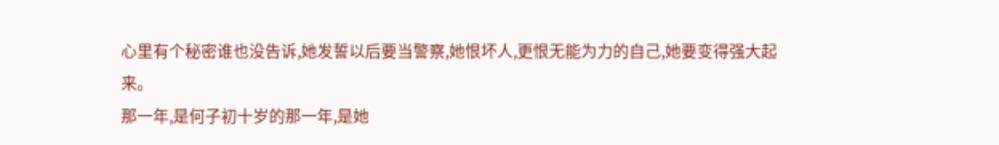心里有个秘密谁也没告诉,她发誓以后要当警察,她恨坏人,更恨无能为力的自己,她要变得强大起来。
那一年,是何子初十岁的那一年,是她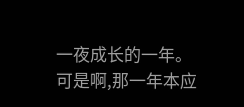一夜成长的一年。
可是啊,那一年本应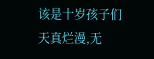该是十岁孩子们天真烂漫,无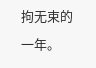拘无束的一年。